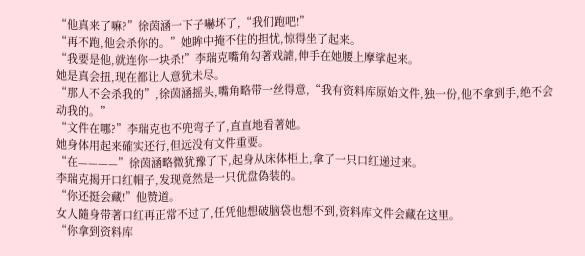“他真来了嘛?”徐茵涵一下子嚇坏了,“我们跑吧!”
“再不跑,他会杀你的。”她眸中掩不住的担忧,惊得坐了起来。
“我要是他,就连你一块杀!”李瑞克嘴角勾著戏謔,伸手在她腰上摩挲起来。
她是真会扭,现在都让人意犹未尽。
“那人不会杀我的”,徐茵涵摇头,嘴角略带一丝得意,“我有资料库原始文件,独一份,他不拿到手,绝不会动我的。”
“文件在哪?”李瑞克也不兜弯子了,直直地看著她。
她身体用起来確实还行,但远没有文件重要。
“在————”徐茵涵略微犹豫了下,起身从床体柜上,拿了一只口红递过来。
李瑞克揭开口红帽子,发现竟然是一只优盘偽装的。
“你还挺会藏!”他赞道。
女人隨身带著口红再正常不过了,任凭他想破脑袋也想不到,资料库文件会藏在这里。
“你拿到资料库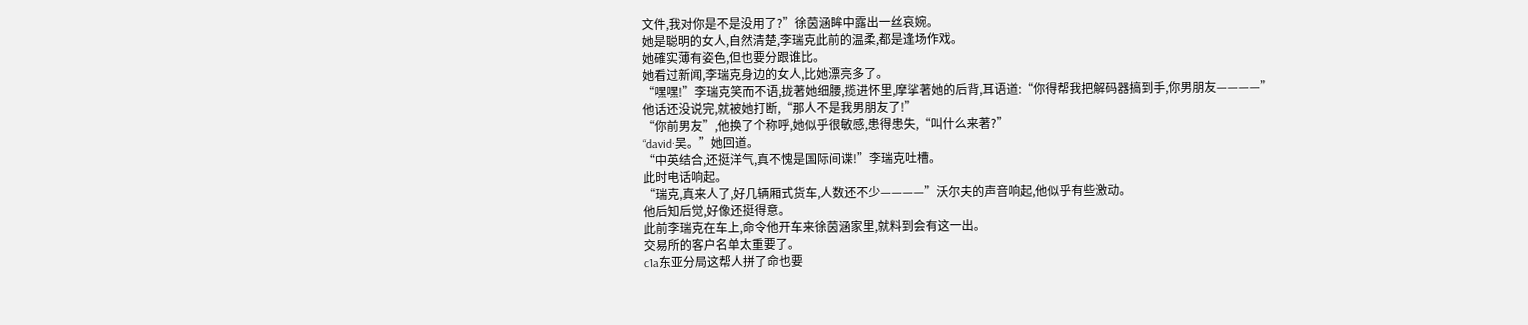文件,我对你是不是没用了?”徐茵涵眸中露出一丝哀婉。
她是聪明的女人,自然清楚,李瑞克此前的温柔,都是逢场作戏。
她確实薄有姿色,但也要分跟谁比。
她看过新闻,李瑞克身边的女人,比她漂亮多了。
“嘿嘿!”李瑞克笑而不语,拢著她细腰,揽进怀里,摩挲著她的后背,耳语道:“你得帮我把解码器搞到手,你男朋友————”
他话还没说完,就被她打断,“那人不是我男朋友了!”
“你前男友”,他换了个称呼,她似乎很敏感,患得患失,“叫什么来著?”
“david·吴。”她回道。
“中英结合,还挺洋气,真不愧是国际间谍!”李瑞克吐槽。
此时电话响起。
“瑞克,真来人了,好几辆厢式货车,人数还不少————”沃尔夫的声音响起,他似乎有些激动。
他后知后觉,好像还挺得意。
此前李瑞克在车上,命令他开车来徐茵涵家里,就料到会有这一出。
交易所的客户名单太重要了。
c1a东亚分局这帮人拼了命也要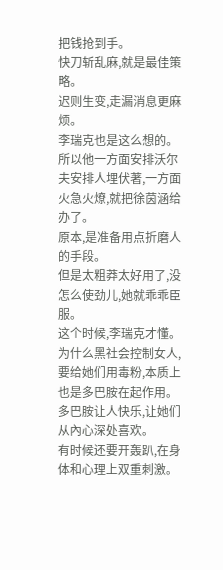把钱抢到手。
快刀斩乱麻,就是最佳策略。
迟则生变,走漏消息更麻烦。
李瑞克也是这么想的。
所以他一方面安排沃尔夫安排人埋伏著,一方面火急火燎,就把徐茵涵给办了。
原本,是准备用点折磨人的手段。
但是太粗莽太好用了,没怎么使劲儿,她就乖乖臣服。
这个时候,李瑞克才懂。
为什么黑社会控制女人,要给她们用毒粉,本质上也是多巴胺在起作用。
多巴胺让人快乐,让她们从內心深处喜欢。
有时候还要开轰趴,在身体和心理上双重刺激。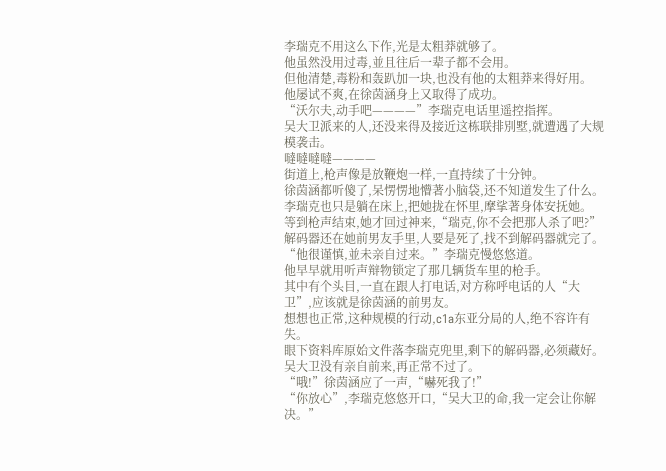李瑞克不用这么下作,光是太粗莽就够了。
他虽然没用过毒,並且往后一辈子都不会用。
但他清楚,毒粉和轰趴加一块,也没有他的太粗莽来得好用。
他屡试不爽,在徐茵涵身上又取得了成功。
“沃尔夫,动手吧————”李瑞克电话里遥控指挥。
吴大卫派来的人,还没来得及接近这栋联排別墅,就遭遇了大规模袭击。
噠噠噠噠————
街道上,枪声像是放鞭炮一样,一直持续了十分钟。
徐茵涵都听傻了,呆愣愣地懵著小脑袋,还不知道发生了什么。
李瑞克也只是躺在床上,把她拢在怀里,摩挲著身体安抚她。
等到枪声结束,她才回过神来,“瑞克,你不会把那人杀了吧?”
解码器还在她前男友手里,人要是死了,找不到解码器就完了。
“他很谨慎,並未亲自过来。”李瑞克慢悠悠道。
他早早就用听声辩物锁定了那几辆货车里的枪手。
其中有个头目,一直在跟人打电话,对方称呼电话的人“大卫”,应该就是徐茵涵的前男友。
想想也正常,这种规模的行动,c1a东亚分局的人,绝不容许有失。
眼下资料库原始文件落李瑞克兜里,剩下的解码器,必须藏好。
吴大卫没有亲自前来,再正常不过了。
“哦!”徐茵涵应了一声,“嚇死我了!”
“你放心”,李瑞克悠悠开口,“吴大卫的命,我一定会让你解决。”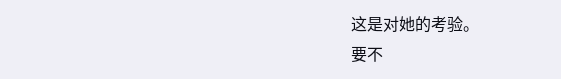这是对她的考验。
要不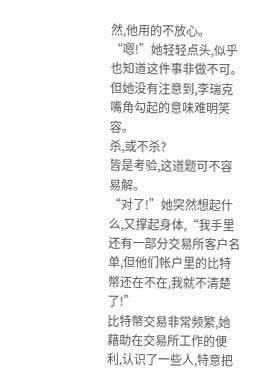然,他用的不放心。
“嗯!”她轻轻点头,似乎也知道这件事非做不可。
但她没有注意到,李瑞克嘴角勾起的意味难明笑容。
杀,或不杀?
皆是考验,这道题可不容易解。
“对了!”她突然想起什么,又撑起身体,“我手里还有一部分交易所客户名单,但他们帐户里的比特幣还在不在,我就不清楚了!”
比特幣交易非常频繁,她藉助在交易所工作的便利,认识了一些人,特意把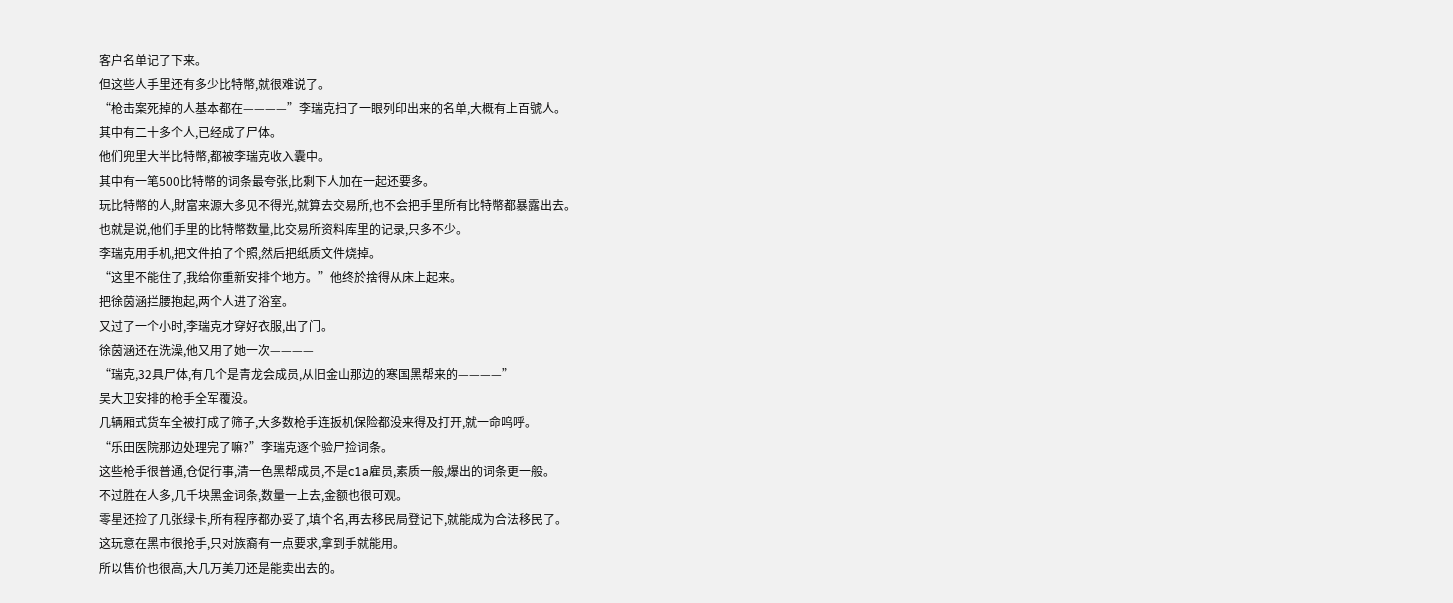客户名单记了下来。
但这些人手里还有多少比特幣,就很难说了。
“枪击案死掉的人基本都在————”李瑞克扫了一眼列印出来的名单,大概有上百號人。
其中有二十多个人,已经成了尸体。
他们兜里大半比特幣,都被李瑞克收入囊中。
其中有一笔500比特幣的词条最夸张,比剩下人加在一起还要多。
玩比特幣的人,財富来源大多见不得光,就算去交易所,也不会把手里所有比特幣都暴露出去。
也就是说,他们手里的比特幣数量,比交易所资料库里的记录,只多不少。
李瑞克用手机,把文件拍了个照,然后把纸质文件烧掉。
“这里不能住了,我给你重新安排个地方。”他终於捨得从床上起来。
把徐茵涵拦腰抱起,两个人进了浴室。
又过了一个小时,李瑞克才穿好衣服,出了门。
徐茵涵还在洗澡,他又用了她一次————
“瑞克,32具尸体,有几个是青龙会成员,从旧金山那边的寒国黑帮来的————”
吴大卫安排的枪手全军覆没。
几辆厢式货车全被打成了筛子,大多数枪手连扳机保险都没来得及打开,就一命呜呼。
“乐田医院那边处理完了嘛?”李瑞克逐个验尸捡词条。
这些枪手很普通,仓促行事,清一色黑帮成员,不是c1a雇员,素质一般,爆出的词条更一般。
不过胜在人多,几千块黑金词条,数量一上去,金额也很可观。
零星还捡了几张绿卡,所有程序都办妥了,填个名,再去移民局登记下,就能成为合法移民了。
这玩意在黑市很抢手,只对族裔有一点要求,拿到手就能用。
所以售价也很高,大几万美刀还是能卖出去的。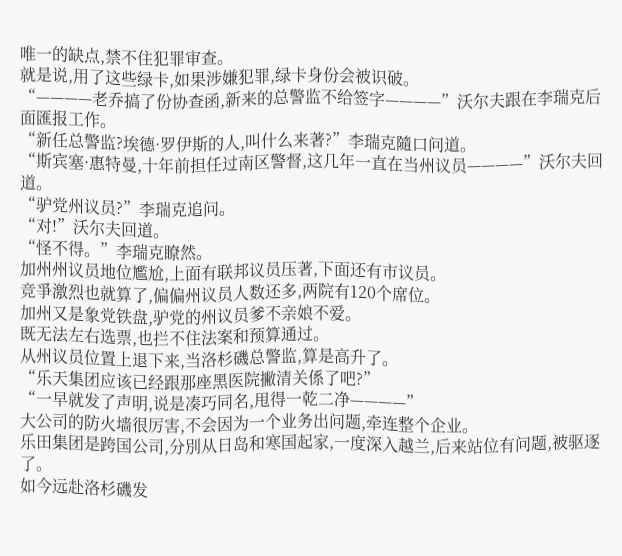唯一的缺点,禁不住犯罪审查。
就是说,用了这些绿卡,如果涉嫌犯罪,绿卡身份会被识破。
“————老乔搞了份协查函,新来的总警监不给签字————”沃尔夫跟在李瑞克后面匯报工作。
“新任总警监?埃德·罗伊斯的人,叫什么来著?”李瑞克隨口问道。
“斯宾塞·惠特曼,十年前担任过南区警督,这几年一直在当州议员————”沃尔夫回道。
“驴党州议员?”李瑞克追问。
“对!”沃尔夫回道。
“怪不得。”李瑞克瞭然。
加州州议员地位尷尬,上面有联邦议员压著,下面还有市议员。
竞爭激烈也就算了,偏偏州议员人数还多,两院有120个席位。
加州又是象党铁盘,驴党的州议员爹不亲娘不爱。
既无法左右选票,也拦不住法案和预算通过。
从州议员位置上退下来,当洛杉磯总警监,算是高升了。
“乐天集团应该已经跟那座黑医院撇清关係了吧?”
“一早就发了声明,说是凑巧同名,甩得一乾二净————”
大公司的防火墙很厉害,不会因为一个业务出问题,牵连整个企业。
乐田集团是跨国公司,分別从日岛和寒国起家,一度深入越兰,后来站位有问题,被驱逐了。
如今远赴洛杉磯发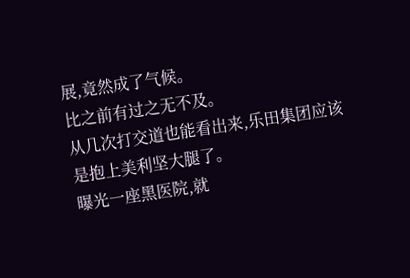展,竟然成了气候。
比之前有过之无不及。
从几次打交道也能看出来,乐田集团应该是抱上美利坚大腿了。
曝光一座黑医院,就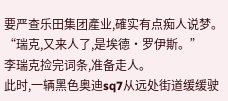要严查乐田集团產业,確实有点痴人说梦。
“瑞克,又来人了,是埃德·罗伊斯。”
李瑞克捡完词条,准备走人。
此时,一辆黑色奥迪sq7从远处街道缓缓驶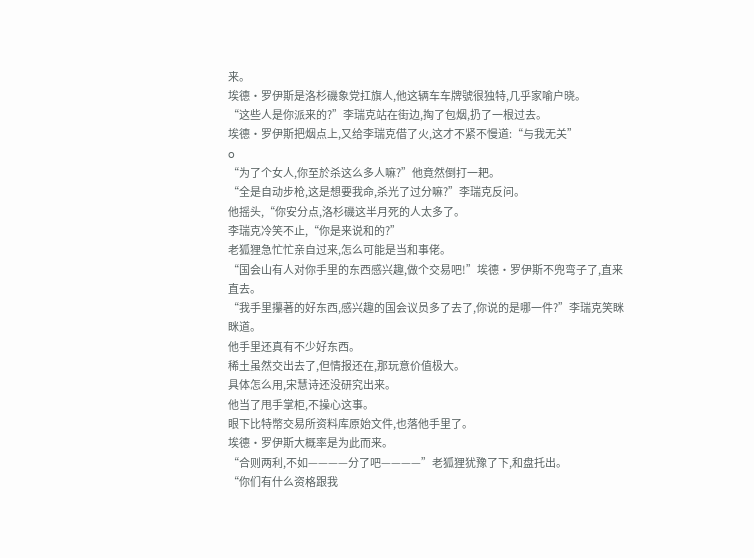来。
埃德·罗伊斯是洛杉磯象党扛旗人,他这辆车车牌號很独特,几乎家喻户晓。
“这些人是你派来的?”李瑞克站在街边,掏了包烟,扔了一根过去。
埃德·罗伊斯把烟点上,又给李瑞克借了火,这才不紧不慢道:“与我无关”
o
“为了个女人,你至於杀这么多人嘛?”他竟然倒打一耙。
“全是自动步枪,这是想要我命,杀光了过分嘛?”李瑞克反问。
他摇头,“你安分点,洛杉磯这半月死的人太多了。
李瑞克冷笑不止,“你是来说和的?”
老狐狸急忙忙亲自过来,怎么可能是当和事佬。
“国会山有人对你手里的东西感兴趣,做个交易吧!”埃德·罗伊斯不兜弯子了,直来直去。
“我手里攥著的好东西,感兴趣的国会议员多了去了,你说的是哪一件?”李瑞克笑眯眯道。
他手里还真有不少好东西。
稀土虽然交出去了,但情报还在,那玩意价值极大。
具体怎么用,宋慧诗还没研究出来。
他当了甩手掌柜,不操心这事。
眼下比特幣交易所资料库原始文件,也落他手里了。
埃德·罗伊斯大概率是为此而来。
“合则两利,不如————分了吧————”老狐狸犹豫了下,和盘托出。
“你们有什么资格跟我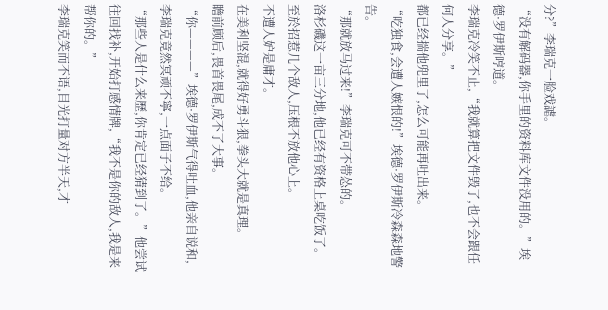分?”李瑞克一脸戏謔。
“没有解码器,你手里的资料库文件没用的。”埃德·罗伊斯哼道。
李瑞克冷笑不止,“我就算把文件毁了,也不会跟任何人分享。”
都已经揣他兜里了,怎么可能再吐出来。
“吃独食,会遭人嫉恨的!”埃德·罗伊斯冷森森地警告。
“那就放马过来!”李瑞克可不带怂的。
洛杉磯这一亩三分地,他已经有资格上桌吃饭了。
至於招惹几个敌人,压根不放他心上。
不遭人妒是庸才。
在美利坚混,就得好勇斗狠,拳头大就是真理。
瞻前顾后,畏首畏尾,成不了大事。
“你————”埃德·罗伊斯气得吐血,他亲自说和,李瑞克竟然冥顽不寧,一点面子不给。
“那些人是什么来歷,你肯定已经猜到了。”他尝试往回找补,开始打感情牌,“我不是你的敌人,我是来帮你的。”
李瑞克笑而不语,目光打量对方半天,才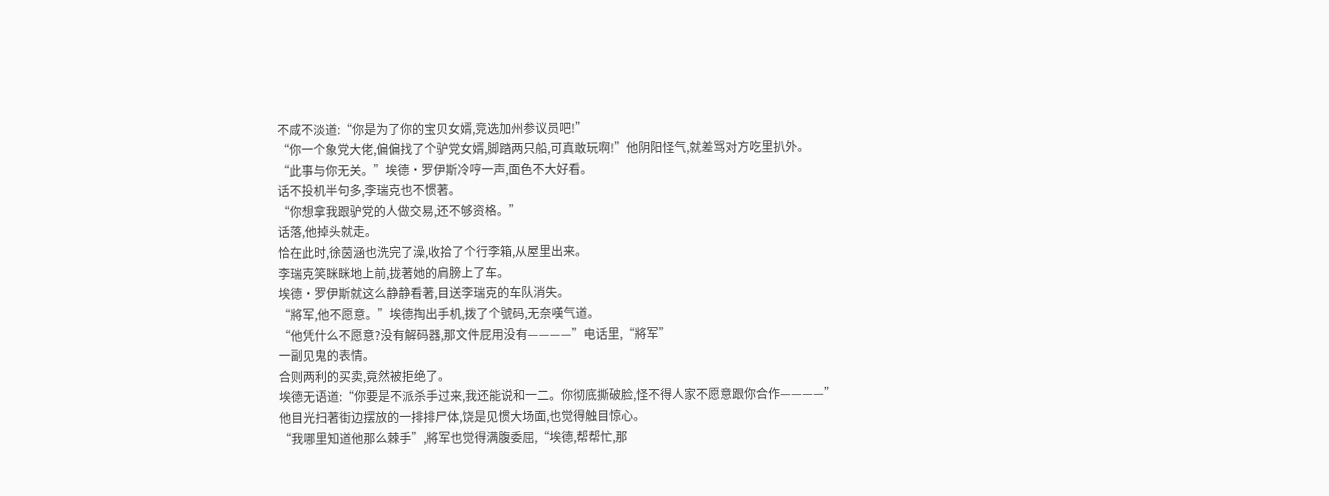不咸不淡道:“你是为了你的宝贝女婿,竞选加州参议员吧!”
“你一个象党大佬,偏偏找了个驴党女婿,脚踏两只船,可真敢玩啊!”他阴阳怪气,就差骂对方吃里扒外。
“此事与你无关。”埃德·罗伊斯冷哼一声,面色不大好看。
话不投机半句多,李瑞克也不惯著。
“你想拿我跟驴党的人做交易,还不够资格。”
话落,他掉头就走。
恰在此时,徐茵涵也洗完了澡,收拾了个行李箱,从屋里出来。
李瑞克笑眯眯地上前,拢著她的肩膀上了车。
埃德·罗伊斯就这么静静看著,目送李瑞克的车队消失。
“將军,他不愿意。”埃德掏出手机,拨了个號码,无奈嘆气道。
“他凭什么不愿意?没有解码器,那文件屁用没有————”电话里,“將军”
一副见鬼的表情。
合则两利的买卖,竟然被拒绝了。
埃德无语道:“你要是不派杀手过来,我还能说和一二。你彻底撕破脸,怪不得人家不愿意跟你合作————”
他目光扫著街边摆放的一排排尸体,饶是见惯大场面,也觉得触目惊心。
“我哪里知道他那么棘手”,將军也觉得满腹委屈,“埃德,帮帮忙,那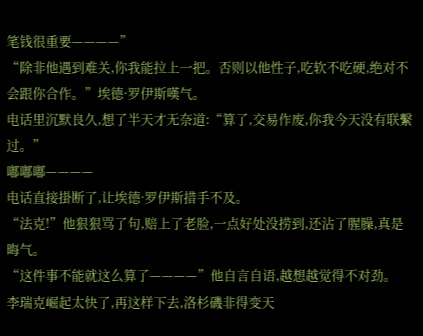笔钱很重要————”
“除非他遇到难关,你我能拉上一把。否则以他性子,吃软不吃硬,绝对不会跟你合作。”埃德·罗伊斯嘆气。
电话里沉默良久,想了半天才无奈道:“算了,交易作废,你我今天没有联繫过。”
嘟嘟嘟————
电话直接掛断了,让埃德·罗伊斯措手不及。
“法克!”他狠狠骂了句,赔上了老脸,一点好处没捞到,还沾了腥臊,真是晦气。
“这件事不能就这么算了————”他自言自语,越想越觉得不对劲。
李瑞克崛起太快了,再这样下去,洛杉磯非得变天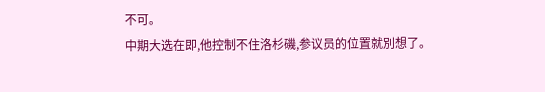不可。
中期大选在即,他控制不住洛杉磯,参议员的位置就別想了。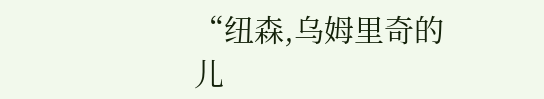“纽森,乌姆里奇的儿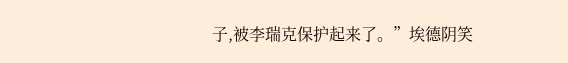子,被李瑞克保护起来了。”埃德阴笑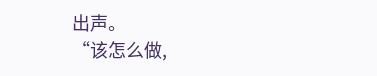出声。
“该怎么做,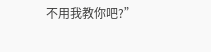不用我教你吧?”